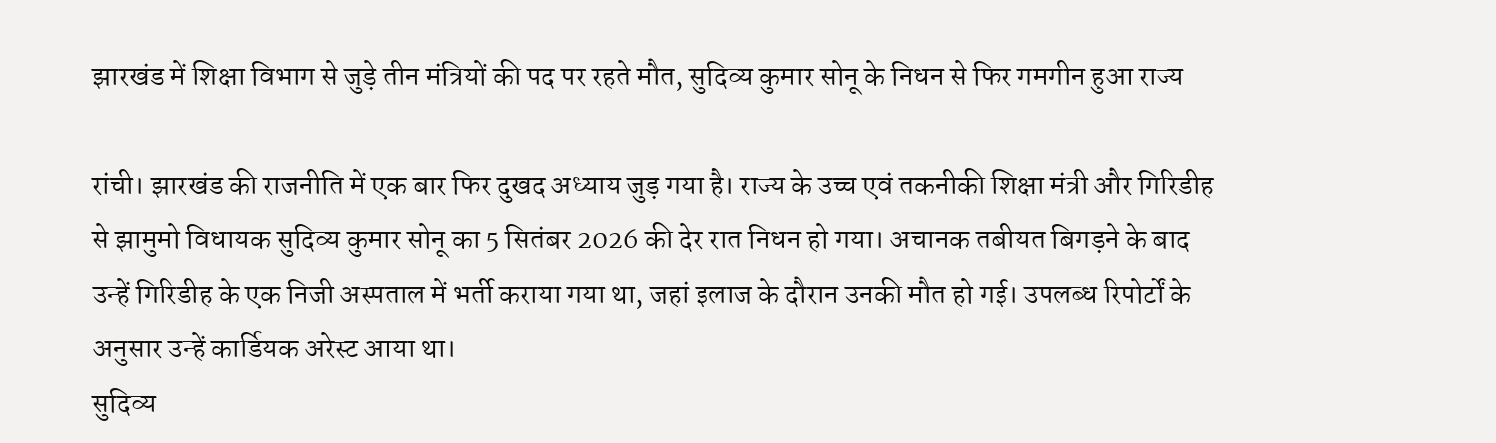झारखंड में शिक्षा विभाग से जुड़े तीन मंत्रियों की पद पर रहते मौत, सुदिव्य कुमार सोनू के निधन से फिर गमगीन हुआ राज्य

रांची। झारखंड की राजनीति में एक बार फिर दुखद अध्याय जुड़ गया है। राज्य के उच्च एवं तकनीकी शिक्षा मंत्री और गिरिडीह से झामुमो विधायक सुदिव्य कुमार सोनू का 5 सितंबर 2026 की देर रात निधन हो गया। अचानक तबीयत बिगड़ने के बाद उन्हें गिरिडीह के एक निजी अस्पताल में भर्ती कराया गया था, जहां इलाज के दौरान उनकी मौत हो गई। उपलब्ध रिपोर्टों के अनुसार उन्हें कार्डियक अरेस्ट आया था।
सुदिव्य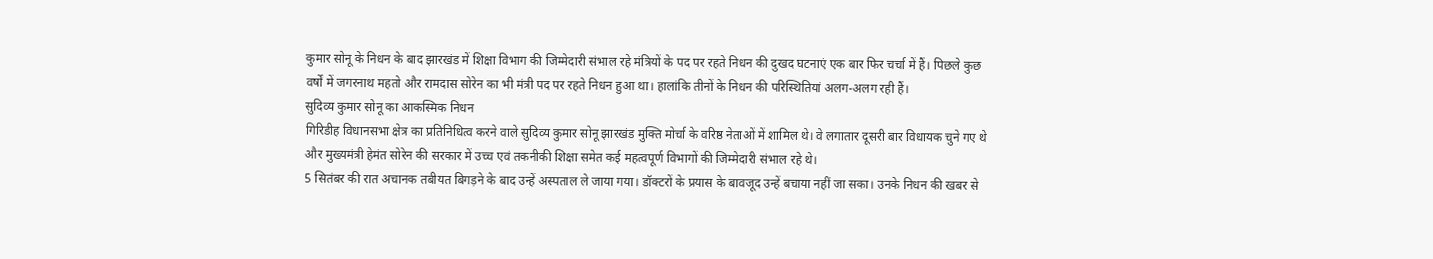कुमार सोनू के निधन के बाद झारखंड में शिक्षा विभाग की जिम्मेदारी संभाल रहे मंत्रियों के पद पर रहते निधन की दुखद घटनाएं एक बार फिर चर्चा में हैं। पिछले कुछ वर्षों में जगरनाथ महतो और रामदास सोरेन का भी मंत्री पद पर रहते निधन हुआ था। हालांकि तीनों के निधन की परिस्थितियां अलग-अलग रही हैं।
सुदिव्य कुमार सोनू का आकस्मिक निधन
गिरिडीह विधानसभा क्षेत्र का प्रतिनिधित्व करने वाले सुदिव्य कुमार सोनू झारखंड मुक्ति मोर्चा के वरिष्ठ नेताओं में शामिल थे। वे लगातार दूसरी बार विधायक चुने गए थे और मुख्यमंत्री हेमंत सोरेन की सरकार में उच्च एवं तकनीकी शिक्षा समेत कई महत्वपूर्ण विभागों की जिम्मेदारी संभाल रहे थे।
5 सितंबर की रात अचानक तबीयत बिगड़ने के बाद उन्हें अस्पताल ले जाया गया। डॉक्टरों के प्रयास के बावजूद उन्हें बचाया नहीं जा सका। उनके निधन की खबर से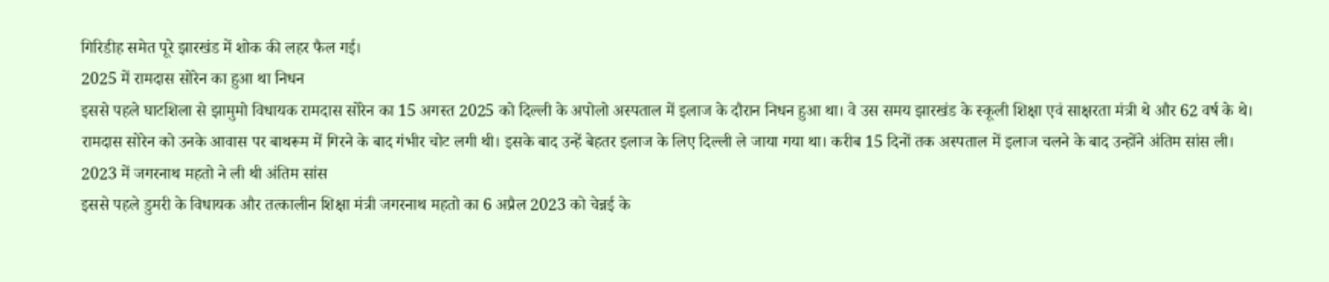गिरिडीह समेत पूरे झारखंड में शोक की लहर फैल गई।
2025 में रामदास सोरेन का हुआ था निधन
इससे पहले घाटशिला से झामुमो विधायक रामदास सोरेन का 15 अगस्त 2025 को दिल्ली के अपोलो अस्पताल में इलाज के दौरान निधन हुआ था। वे उस समय झारखंड के स्कूली शिक्षा एवं साक्षरता मंत्री थे और 62 वर्ष के थे।
रामदास सोरेन को उनके आवास पर बाथरूम में गिरने के बाद गंभीर चोट लगी थी। इसके बाद उन्हें बेहतर इलाज के लिए दिल्ली ले जाया गया था। करीब 15 दिनों तक अस्पताल में इलाज चलने के बाद उन्होंने अंतिम सांस ली।
2023 में जगरनाथ महतो ने ली थी अंतिम सांस
इससे पहले डुमरी के विधायक और तत्कालीन शिक्षा मंत्री जगरनाथ महतो का 6 अप्रैल 2023 को चेन्नई के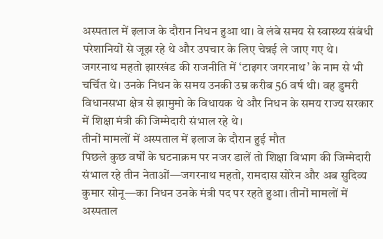अस्पताल में इलाज के दौरान निधन हुआ था। वे लंबे समय से स्वास्थ्य संबंधी परेशानियों से जूझ रहे थे और उपचार के लिए चेन्नई ले जाए गए थे।
जगरनाथ महतो झारखंड की राजनीति में ‘टाइगर जगरनाथ’ के नाम से भी चर्चित थे। उनके निधन के समय उनकी उम्र करीब 56 वर्ष थी। वह डुमरी विधानसभा क्षेत्र से झामुमो के विधायक थे और निधन के समय राज्य सरकार में शिक्षा मंत्री की जिम्मेदारी संभाल रहे थे।
तीनों मामलों में अस्पताल में इलाज के दौरान हुई मौत
पिछले कुछ वर्षों के घटनाक्रम पर नजर डालें तो शिक्षा विभाग की जिम्मेदारी संभाल रहे तीन नेताओं—जगरनाथ महतो, रामदास सोरेन और अब सुदिव्य कुमार सोनू—का निधन उनके मंत्री पद पर रहते हुआ। तीनों मामलों में अस्पताल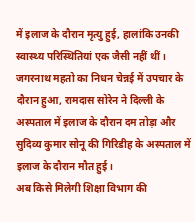में इलाज के दौरान मृत्यु हुई, हालांकि उनकी स्वास्थ्य परिस्थितियां एक जैसी नहीं थीं।
जगरनाथ महतो का निधन चेन्नई में उपचार के दौरान हुआ, रामदास सोरेन ने दिल्ली के अस्पताल में इलाज के दौरान दम तोड़ा और सुदिव्य कुमार सोनू की गिरिडीह के अस्पताल में इलाज के दौरान मौत हुई।
अब किसे मिलेगी शिक्षा विभाग की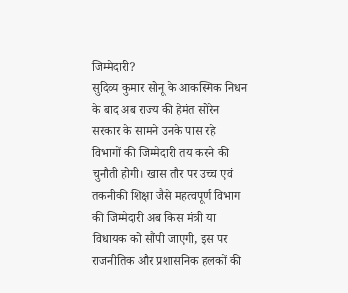जिम्मेदारी?
सुदिव्य कुमार सोनू के आकस्मिक निधन के बाद अब राज्य की हेमंत सोरेन सरकार के सामने उनके पास रहे विभागों की जिम्मेदारी तय करने की चुनौती होगी। खास तौर पर उच्च एवं तकनीकी शिक्षा जैसे महत्वपूर्ण विभाग की जिम्मेदारी अब किस मंत्री या विधायक को सौंपी जाएगी, इस पर राजनीतिक और प्रशासनिक हलकों की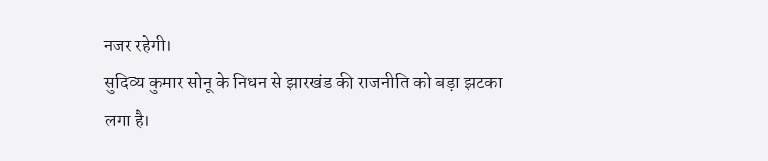नजर रहेगी।
सुदिव्य कुमार सोनू के निधन से झारखंड की राजनीति को बड़ा झटका लगा है।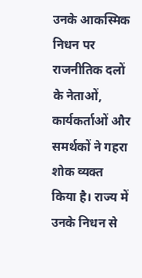उनके आकस्मिक निधन पर राजनीतिक दलों के नेताओं, कार्यकर्ताओं और समर्थकों ने गहरा शोक व्यक्त किया है। राज्य में उनके निधन से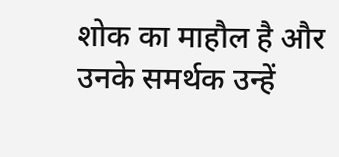शोक का माहौल है और उनके समर्थक उन्हें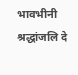भावभीनी श्रद्धांजलि दे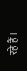रहे हैं।